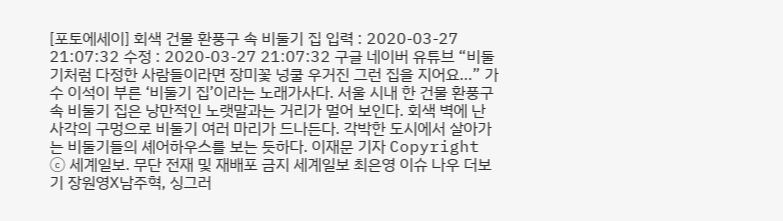[포토에세이] 회색 건물 환풍구 속 비둘기 집 입력 : 2020-03-27 21:07:32 수정 : 2020-03-27 21:07:32 구글 네이버 유튜브 “비둘기처럼 다정한 사람들이라면 장미꽃 넝쿨 우거진 그런 집을 지어요…” 가수 이석이 부른 ‘비둘기 집’이라는 노래가사다. 서울 시내 한 건물 환풍구 속 비둘기 집은 낭만적인 노랫말과는 거리가 멀어 보인다. 회색 벽에 난 사각의 구멍으로 비둘기 여러 마리가 드나든다. 각박한 도시에서 살아가는 비둘기들의 셰어하우스를 보는 듯하다. 이재문 기자 Copyright ⓒ 세계일보. 무단 전재 및 재배포 금지 세계일보 최은영 이슈 나우 더보기 장원영X남주혁, 싱그러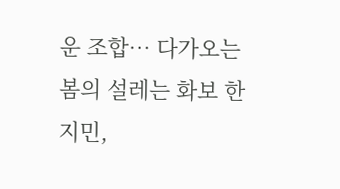운 조합… 다가오는 봄의 설레는 화보 한지민,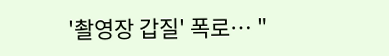'촬영장 갑질' 폭로… "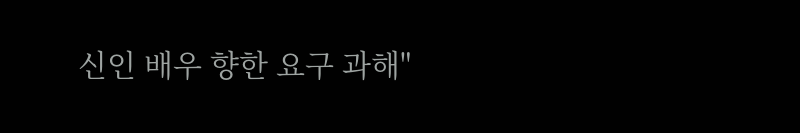신인 배우 향한 요구 과해"